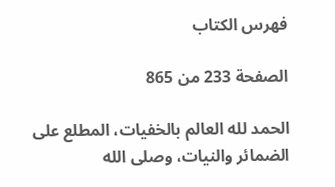فهرس الكتاب

الصفحة 233 من 865

الحمد لله العالم بالخفيات، المطلع على الضمائر والنيات، وصلى الله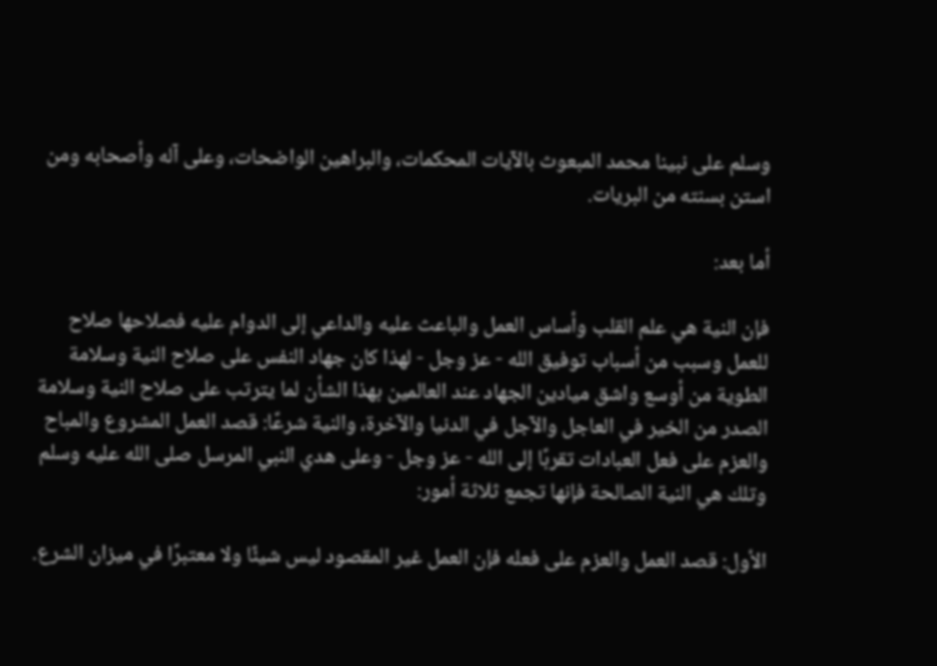وسلم على نبينا محمد المبعوث بالآيات المحكمات، والبراهين الواضحات، وعلى آله وأصحابه ومن استن بسنته من البريات.

أما بعد:

فإن النية هي علم القلب وأساس العمل والباعث عليه والداعي إلى الدوام عليه فصلاحها صلاح للعمل وسبب من أسباب توفيق الله - عز وجل - لهذا كان جهاد النفس على صلاح النية وسلامة الطوية من أوسع واشق ميادين الجهاد عند العالمين بهذا الشأن لما يترتب على صلاح النية وسلامة الصدر من الخير في العاجل والآجل في الدنيا والآخرة، والنية شرعًا: قصد العمل المشروع والمباح والعزم على فعل العبادات تقربًا إلى الله - عز وجل - وعلى هدي النبي المرسل صلى الله عليه وسلم وتلك هي النية الصالحة فإنها تجمع ثلاثة أمور:

الأول: قصد العمل والعزم على فعله فإن العمل غير المقصود ليس شيئًا ولا معتبرًا في ميزان الشرع.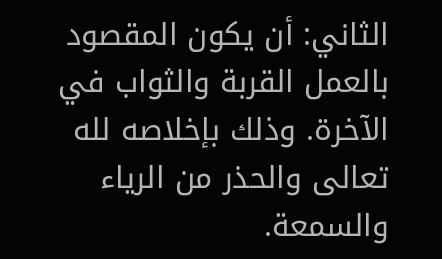الثاني: أن يكون المقصود بالعمل القربة والثواب في الآخرة. وذلك بإخلاصه لله تعالى والحذر من الرياء والسمعة.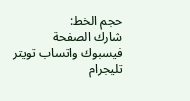حجم الخط:
شارك الصفحة
فيسبوك واتساب تويتر تليجرام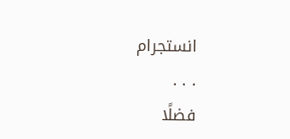انستجرام
. . .
فضلًا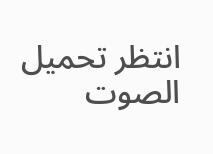انتظر تحميل الصوت